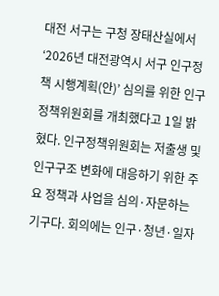대전 서구는 구청 장태산실에서 ‘2026년 대전광역시 서구 인구정책 시행계획(안)’ 심의를 위한 인구정책위원회를 개최했다고 1일 밝혔다. 인구정책위원회는 저출생 및 인구구조 변화에 대응하기 위한 주요 정책과 사업을 심의·자문하는 기구다. 회의에는 인구·청년·일자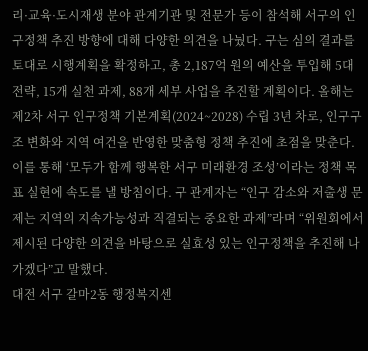리·교육·도시재생 분야 관계기관 및 전문가 등이 참석해 서구의 인구정책 추진 방향에 대해 다양한 의견을 나눴다. 구는 심의 결과를 토대로 시행계획을 확정하고, 총 2,187억 원의 예산을 투입해 5대 전략, 15개 실천 과제, 88개 세부 사업을 추진할 계획이다. 올해는 제2차 서구 인구정책 기본계획(2024~2028) 수립 3년 차로, 인구구조 변화와 지역 여건을 반영한 맞춤형 정책 추진에 초점을 맞춘다. 이를 통해 ‘모두가 함께 행복한 서구 미래환경 조성’이라는 정책 목표 실현에 속도를 낼 방침이다. 구 관계자는 “인구 감소와 저출생 문제는 지역의 지속가능성과 직결되는 중요한 과제”라며 “위원회에서 제시된 다양한 의견을 바탕으로 실효성 있는 인구정책을 추진해 나가겠다”고 말했다.
대전 서구 갈마2동 행정복지센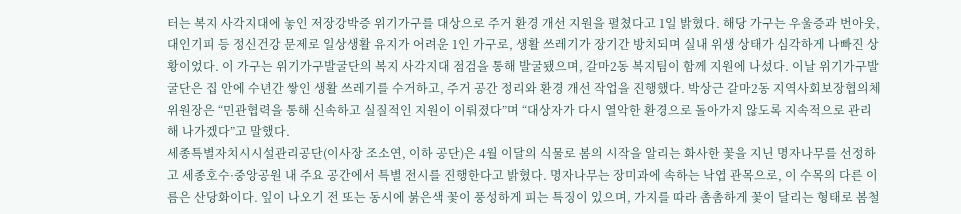터는 복지 사각지대에 놓인 저장강박증 위기가구를 대상으로 주거 환경 개선 지원을 펼쳤다고 1일 밝혔다. 해당 가구는 우울증과 번아웃, 대인기피 등 정신건강 문제로 일상생활 유지가 어려운 1인 가구로, 생활 쓰레기가 장기간 방치되며 실내 위생 상태가 심각하게 나빠진 상황이었다. 이 가구는 위기가구발굴단의 복지 사각지대 점검을 통해 발굴됐으며, 갈마2동 복지팀이 함께 지원에 나섰다. 이날 위기가구발굴단은 집 안에 수년간 쌓인 생활 쓰레기를 수거하고, 주거 공간 정리와 환경 개선 작업을 진행했다. 박상근 갈마2동 지역사회보장협의체 위원장은 “민관협력을 통해 신속하고 실질적인 지원이 이뤄졌다”며 “대상자가 다시 열악한 환경으로 돌아가지 않도록 지속적으로 관리해 나가겠다”고 말했다.
세종특별자치시시설관리공단(이사장 조소연, 이하 공단)은 4월 이달의 식물로 봄의 시작을 알리는 화사한 꽃을 지닌 명자나무를 선정하고 세종호수·중앙공원 내 주요 공간에서 특별 전시를 진행한다고 밝혔다. 명자나무는 장미과에 속하는 낙엽 관목으로, 이 수목의 다른 이름은 산당화이다. 잎이 나오기 전 또는 동시에 붉은색 꽃이 풍성하게 피는 특징이 있으며, 가지를 따라 촘촘하게 꽃이 달리는 형태로 봄철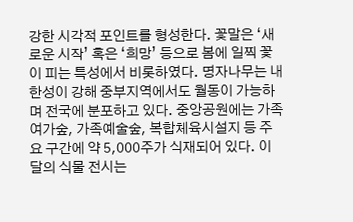강한 시각적 포인트를 형성한다. 꽃말은 ‘새로운 시작’ 혹은 ‘희망’ 등으로 봄에 일찍 꽃이 피는 특성에서 비롯하였다. 명자나무는 내한성이 강해 중부지역에서도 월동이 가능하며 전국에 분포하고 있다. 중앙공원에는 가족여가숲, 가족예술숲, 복합체육시설지 등 주요 구간에 약 5,000주가 식재되어 있다. 이달의 식물 전시는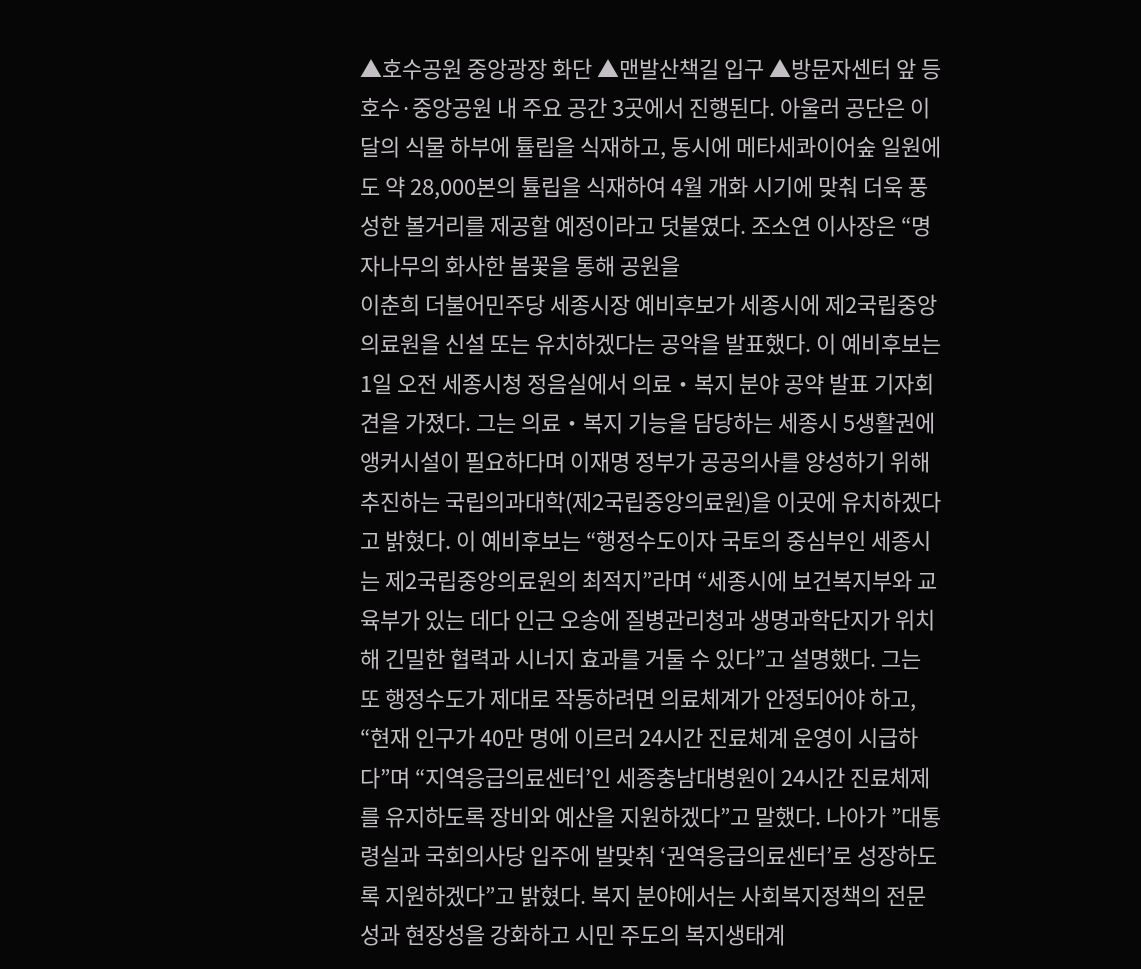▲호수공원 중앙광장 화단 ▲맨발산책길 입구 ▲방문자센터 앞 등 호수·중앙공원 내 주요 공간 3곳에서 진행된다. 아울러 공단은 이달의 식물 하부에 튤립을 식재하고, 동시에 메타세콰이어숲 일원에도 약 28,000본의 튤립을 식재하여 4월 개화 시기에 맞춰 더욱 풍성한 볼거리를 제공할 예정이라고 덧붙였다. 조소연 이사장은 “명자나무의 화사한 봄꽃을 통해 공원을
이춘희 더불어민주당 세종시장 예비후보가 세종시에 제2국립중앙의료원을 신설 또는 유치하겠다는 공약을 발표했다. 이 예비후보는 1일 오전 세종시청 정음실에서 의료‧복지 분야 공약 발표 기자회견을 가졌다. 그는 의료‧복지 기능을 담당하는 세종시 5생활권에 앵커시설이 필요하다며 이재명 정부가 공공의사를 양성하기 위해 추진하는 국립의과대학(제2국립중앙의료원)을 이곳에 유치하겠다고 밝혔다. 이 예비후보는 “행정수도이자 국토의 중심부인 세종시는 제2국립중앙의료원의 최적지”라며 “세종시에 보건복지부와 교육부가 있는 데다 인근 오송에 질병관리청과 생명과학단지가 위치해 긴밀한 협력과 시너지 효과를 거둘 수 있다”고 설명했다. 그는 또 행정수도가 제대로 작동하려면 의료체계가 안정되어야 하고, “현재 인구가 40만 명에 이르러 24시간 진료체계 운영이 시급하다”며 “지역응급의료센터’인 세종충남대병원이 24시간 진료체제를 유지하도록 장비와 예산을 지원하겠다”고 말했다. 나아가 ”대통령실과 국회의사당 입주에 발맞춰 ‘권역응급의료센터’로 성장하도록 지원하겠다”고 밝혔다. 복지 분야에서는 사회복지정책의 전문성과 현장성을 강화하고 시민 주도의 복지생태계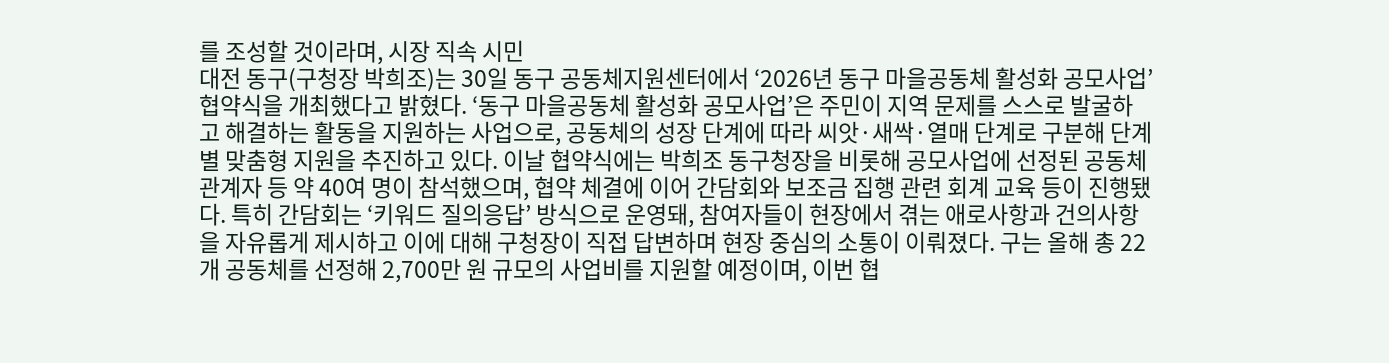를 조성할 것이라며, 시장 직속 시민
대전 동구(구청장 박희조)는 30일 동구 공동체지원센터에서 ‘2026년 동구 마을공동체 활성화 공모사업’ 협약식을 개최했다고 밝혔다. ‘동구 마을공동체 활성화 공모사업’은 주민이 지역 문제를 스스로 발굴하고 해결하는 활동을 지원하는 사업으로, 공동체의 성장 단계에 따라 씨앗·새싹·열매 단계로 구분해 단계별 맞춤형 지원을 추진하고 있다. 이날 협약식에는 박희조 동구청장을 비롯해 공모사업에 선정된 공동체 관계자 등 약 40여 명이 참석했으며, 협약 체결에 이어 간담회와 보조금 집행 관련 회계 교육 등이 진행됐다. 특히 간담회는 ‘키워드 질의응답’ 방식으로 운영돼, 참여자들이 현장에서 겪는 애로사항과 건의사항을 자유롭게 제시하고 이에 대해 구청장이 직접 답변하며 현장 중심의 소통이 이뤄졌다. 구는 올해 총 22개 공동체를 선정해 2,700만 원 규모의 사업비를 지원할 예정이며, 이번 협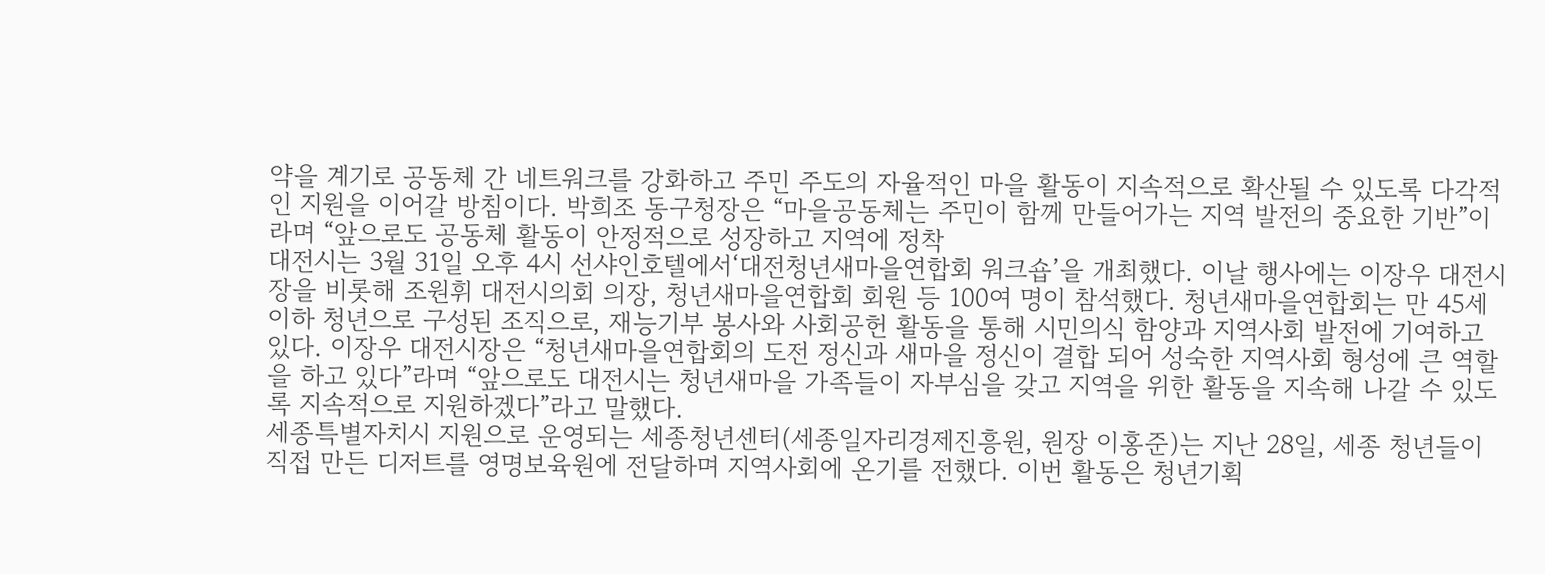약을 계기로 공동체 간 네트워크를 강화하고 주민 주도의 자율적인 마을 활동이 지속적으로 확산될 수 있도록 다각적인 지원을 이어갈 방침이다. 박희조 동구청장은 “마을공동체는 주민이 함께 만들어가는 지역 발전의 중요한 기반”이라며 “앞으로도 공동체 활동이 안정적으로 성장하고 지역에 정착
대전시는 3월 31일 오후 4시 선샤인호텔에서‘대전청년새마을연합회 워크숍’을 개최했다. 이날 행사에는 이장우 대전시장을 비롯해 조원휘 대전시의회 의장, 청년새마을연합회 회원 등 100여 명이 참석했다. 청년새마을연합회는 만 45세 이하 청년으로 구성된 조직으로, 재능기부 봉사와 사회공헌 활동을 통해 시민의식 함양과 지역사회 발전에 기여하고 있다. 이장우 대전시장은 “청년새마을연합회의 도전 정신과 새마을 정신이 결합 되어 성숙한 지역사회 형성에 큰 역할을 하고 있다”라며 “앞으로도 대전시는 청년새마을 가족들이 자부심을 갖고 지역을 위한 활동을 지속해 나갈 수 있도록 지속적으로 지원하겠다”라고 말했다.
세종특별자치시 지원으로 운영되는 세종청년센터(세종일자리경제진흥원, 원장 이홍준)는 지난 28일, 세종 청년들이 직접 만든 디저트를 영명보육원에 전달하며 지역사회에 온기를 전했다. 이번 활동은 청년기획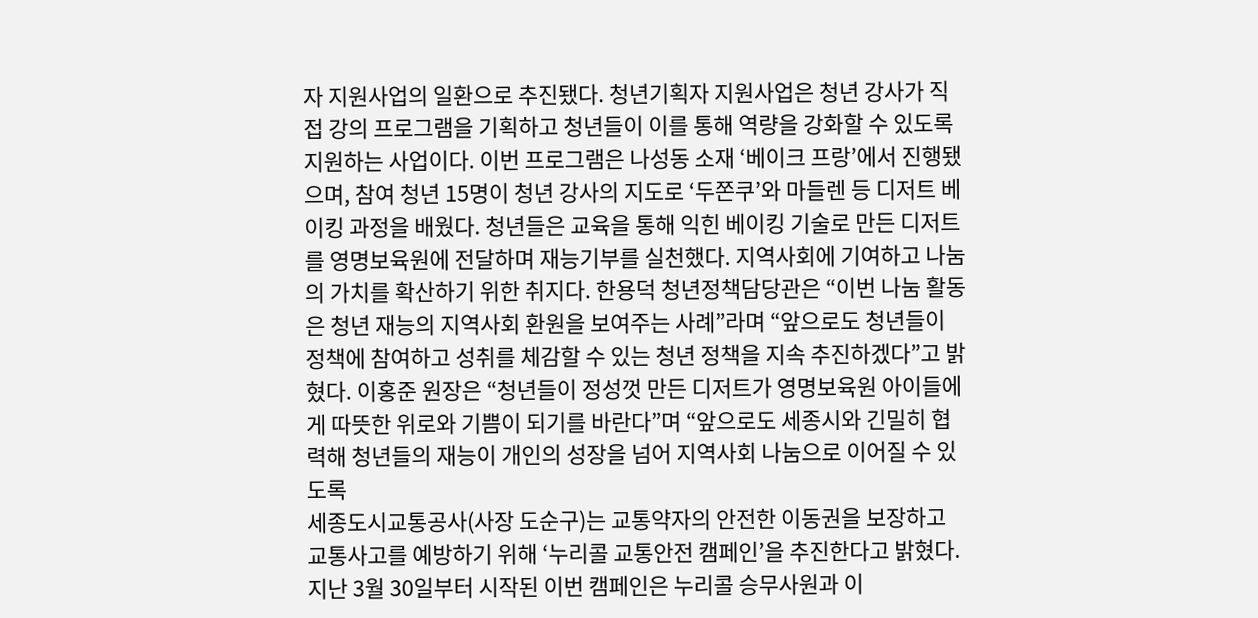자 지원사업의 일환으로 추진됐다. 청년기획자 지원사업은 청년 강사가 직접 강의 프로그램을 기획하고 청년들이 이를 통해 역량을 강화할 수 있도록 지원하는 사업이다. 이번 프로그램은 나성동 소재 ‘베이크 프랑’에서 진행됐으며, 참여 청년 15명이 청년 강사의 지도로 ‘두쫀쿠’와 마들렌 등 디저트 베이킹 과정을 배웠다. 청년들은 교육을 통해 익힌 베이킹 기술로 만든 디저트를 영명보육원에 전달하며 재능기부를 실천했다. 지역사회에 기여하고 나눔의 가치를 확산하기 위한 취지다. 한용덕 청년정책담당관은 “이번 나눔 활동은 청년 재능의 지역사회 환원을 보여주는 사례”라며 “앞으로도 청년들이 정책에 참여하고 성취를 체감할 수 있는 청년 정책을 지속 추진하겠다”고 밝혔다. 이홍준 원장은 “청년들이 정성껏 만든 디저트가 영명보육원 아이들에게 따뜻한 위로와 기쁨이 되기를 바란다”며 “앞으로도 세종시와 긴밀히 협력해 청년들의 재능이 개인의 성장을 넘어 지역사회 나눔으로 이어질 수 있도록
세종도시교통공사(사장 도순구)는 교통약자의 안전한 이동권을 보장하고 교통사고를 예방하기 위해 ‘누리콜 교통안전 캠페인’을 추진한다고 밝혔다. 지난 3월 30일부터 시작된 이번 캠페인은 누리콜 승무사원과 이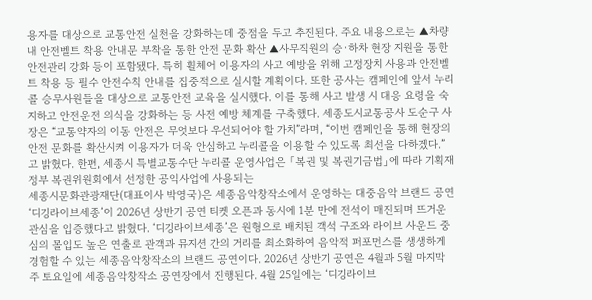용자를 대상으로 교통안전 실천을 강화하는데 중점을 두고 추진된다. 주요 내용으로는 ▲차량 내 안전벨트 착용 안내문 부착을 통한 안전 문화 확산 ▲사무직원의 승·하차 현장 지원을 통한 안전관리 강화 등이 포함됐다. 특히 휠체어 이용자의 사고 예방을 위해 고정장치 사용과 안전벨트 착용 등 필수 안전수칙 안내를 집중적으로 실시할 계획이다. 또한 공사는 캠페인에 앞서 누리콜 승무사원들을 대상으로 교통안전 교육을 실시했다. 이를 통해 사고 발생 시 대응 요령을 숙지하고 안전운전 의식을 강화하는 등 사전 예방 체계를 구축했다. 세종도시교통공사 도순구 사장은 “교통약자의 이동 안전은 무엇보다 우선되어야 할 가치”라며, “이번 캠페인을 통해 현장의 안전 문화를 확산시켜 이용자가 더욱 안심하고 누리콜을 이용할 수 있도록 최선을 다하겠다.”고 밝혔다. 한편, 세종시 특별교통수단 누리콜 운영사업은 「복권 및 복권기금법」에 따라 기획재정부 복권위원회에서 선정한 공익사업에 사용되는
세종시문화관광재단(대표이사 박영국)은 세종음악창작소에서 운영하는 대중음악 브랜드 공연 ‘디깅라이브세종’이 2026년 상반기 공연 티켓 오픈과 동시에 1분 만에 전석이 매진되며 뜨거운 관심을 입증했다고 밝혔다. ‘디깅라이브세종’은 원형으로 배치된 객석 구조와 라이브 사운드 중심의 몰입도 높은 연출로 관객과 뮤지션 간의 거리를 최소화하여 음악적 퍼포먼스를 생생하게 경험할 수 있는 세종음악창작소의 브랜드 공연이다. 2026년 상반기 공연은 4월과 5월 마지막 주 토요일에 세종음악창작소 공연장에서 진행된다. 4월 25일에는 ‘디깅라이브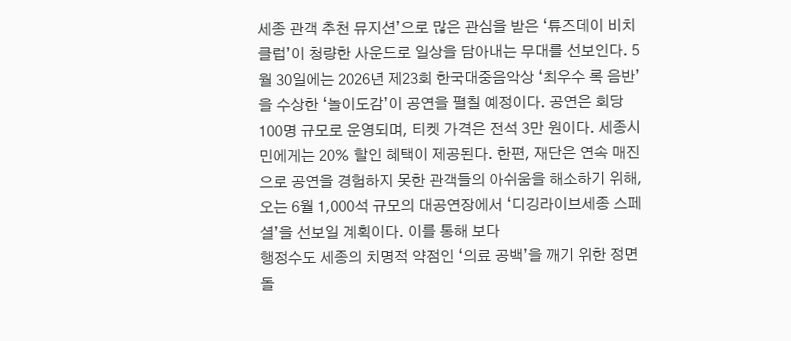세종 관객 추천 뮤지션’으로 많은 관심을 받은 ‘튜즈데이 비치 클럽’이 청량한 사운드로 일상을 담아내는 무대를 선보인다. 5월 30일에는 2026년 제23회 한국대중음악상 ‘최우수 록 음반’을 수상한 ‘놀이도감’이 공연을 펼칠 예정이다. 공연은 회당 100명 규모로 운영되며, 티켓 가격은 전석 3만 원이다. 세종시민에게는 20% 할인 혜택이 제공된다. 한편, 재단은 연속 매진으로 공연을 경험하지 못한 관객들의 아쉬움을 해소하기 위해, 오는 6월 1,000석 규모의 대공연장에서 ‘디깅라이브세종 스페셜’을 선보일 계획이다. 이를 통해 보다
행정수도 세종의 치명적 약점인 ‘의료 공백’을 깨기 위한 정면 돌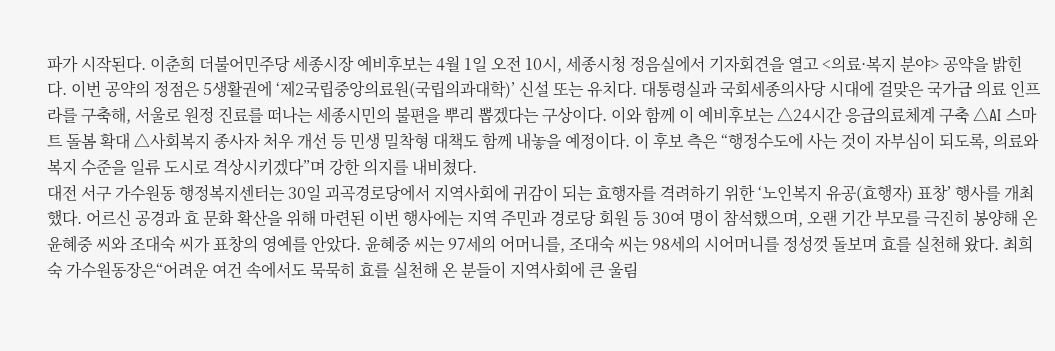파가 시작된다. 이춘희 더불어민주당 세종시장 예비후보는 4월 1일 오전 10시, 세종시청 정음실에서 기자회견을 열고 <의료·복지 분야> 공약을 밝힌다. 이번 공약의 정점은 5생활권에 ‘제2국립중앙의료원(국립의과대학)’ 신설 또는 유치다. 대통령실과 국회세종의사당 시대에 걸맞은 국가급 의료 인프라를 구축해, 서울로 원정 진료를 떠나는 세종시민의 불편을 뿌리 뽑겠다는 구상이다. 이와 함께 이 예비후보는 △24시간 응급의료체계 구축 △AI 스마트 돌봄 확대 △사회복지 종사자 처우 개선 등 민생 밀착형 대책도 함께 내놓을 예정이다. 이 후보 측은 “행정수도에 사는 것이 자부심이 되도록, 의료와 복지 수준을 일류 도시로 격상시키겠다”며 강한 의지를 내비쳤다.
대전 서구 가수원동 행정복지센터는 30일 괴곡경로당에서 지역사회에 귀감이 되는 효행자를 격려하기 위한 ‘노인복지 유공(효행자) 표창’ 행사를 개최했다. 어르신 공경과 효 문화 확산을 위해 마련된 이번 행사에는 지역 주민과 경로당 회원 등 30여 명이 참석했으며, 오랜 기간 부모를 극진히 봉양해 온 윤혜중 씨와 조대숙 씨가 표창의 영예를 안았다. 윤혜중 씨는 97세의 어머니를, 조대숙 씨는 98세의 시어머니를 정성껏 돌보며 효를 실천해 왔다. 최희숙 가수원동장은“어려운 여건 속에서도 묵묵히 효를 실천해 온 분들이 지역사회에 큰 울림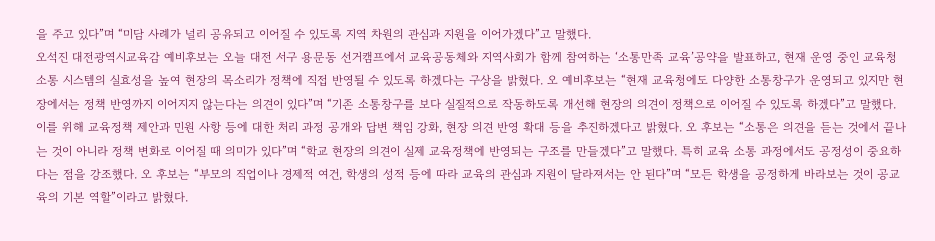을 주고 있다”며 “미담 사례가 널리 공유되고 이어질 수 있도록 지역 차원의 관심과 지원을 이어가겠다”고 말했다.
오석진 대전광역시교육감 예비후보는 오늘 대전 서구 용문동 선거캠프에서 교육공동체와 지역사회가 함께 참여하는 ‘소통만족 교육’공약을 발표하고, 현재 운영 중인 교육청 소통 시스템의 실효성을 높여 현장의 목소리가 정책에 직접 반영될 수 있도록 하겠다는 구상을 밝혔다. 오 예비후보는 “현재 교육청에도 다양한 소통창구가 운영되고 있지만 현장에서는 정책 반영까지 이어지지 않는다는 의견이 있다”며 “기존 소통창구를 보다 실질적으로 작동하도록 개선해 현장의 의견이 정책으로 이어질 수 있도록 하겠다”고 말했다. 이를 위해 교육정책 제안과 민원 사항 등에 대한 처리 과정 공개와 답변 책임 강화, 현장 의견 반영 확대 등을 추진하겠다고 밝혔다. 오 후보는 “소통은 의견을 듣는 것에서 끝나는 것이 아니라 정책 변화로 이어질 때 의미가 있다”며 “학교 현장의 의견이 실제 교육정책에 반영되는 구조를 만들겠다”고 말했다. 특히 교육 소통 과정에서도 공정성이 중요하다는 점을 강조했다. 오 후보는 “부모의 직업이나 경제적 여건, 학생의 성적 등에 따라 교육의 관심과 지원이 달라져서는 안 된다”며 “모든 학생을 공정하게 바라보는 것이 공교육의 기본 역할”이라고 밝혔다.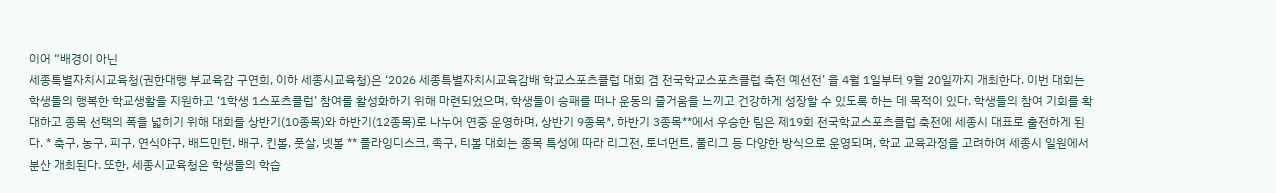이어 “배경이 아닌
세종특별자치시교육청(권한대행 부교육감 구연희, 이하 세종시교육청)은 ‘2026 세종특별자치시교육감배 학교스포츠클럽 대회 겸 전국학교스포츠클럽 축전 예선전’ 을 4월 1일부터 9월 20일까지 개최한다. 이번 대회는 학생들의 행복한 학교생활을 지원하고 ‘1학생 1스포츠클럽’ 참여를 활성화하기 위해 마련되었으며, 학생들이 승패를 떠나 운동의 즐거움을 느끼고 건강하게 성장할 수 있도록 하는 데 목적이 있다. 학생들의 참여 기회를 확대하고 종목 선택의 폭을 넓히기 위해 대회를 상반기(10종목)와 하반기(12종목)로 나누어 연중 운영하며, 상반기 9종목*, 하반기 3종목**에서 우승한 팀은 제19회 전국학교스포츠클럽 축전에 세종시 대표로 출전하게 된다. * 축구, 농구, 피구, 연식야구, 배드민턴, 배구, 킨볼, 풋살, 넷볼 ** 플라잉디스크, 족구, 티볼 대회는 종목 특성에 따라 리그전, 토너먼트, 풀리그 등 다양한 방식으로 운영되며, 학교 교육과정을 고려하여 세종시 일원에서 분산 개최된다. 또한, 세종시교육청은 학생들의 학습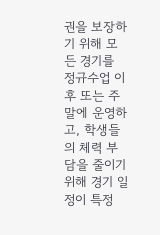권을 보장하기 위해 모든 경기를 정규수업 이후 또는 주말에 운영하고, 학생들의 체력 부담을 줄이기 위해 경기 일정이 특정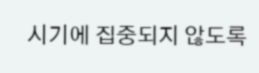시기에 집중되지 않도록